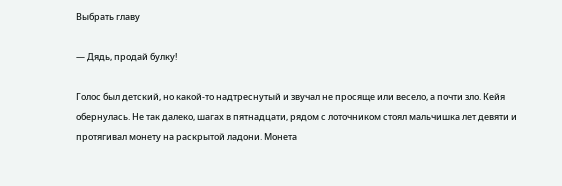Выбрать главу

— Дядь, продай булку!

Голос был детский, но какой-то надтреснутый и звучал не просяще или весело, а почти зло. Кейя обернулась. Не так далеко, шагах в пятнадцати, рядом с лоточником стоял мальчишка лет девяти и протягивал монету на раскрытой ладони. Монета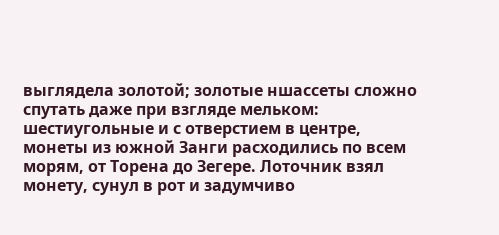выглядела золотой; золотые ншассеты сложно спутать даже при взгляде мельком: шестиугольные и с отверстием в центре, монеты из южной Занги расходились по всем морям, от Торена до Зегере. Лоточник взял монету, сунул в рот и задумчиво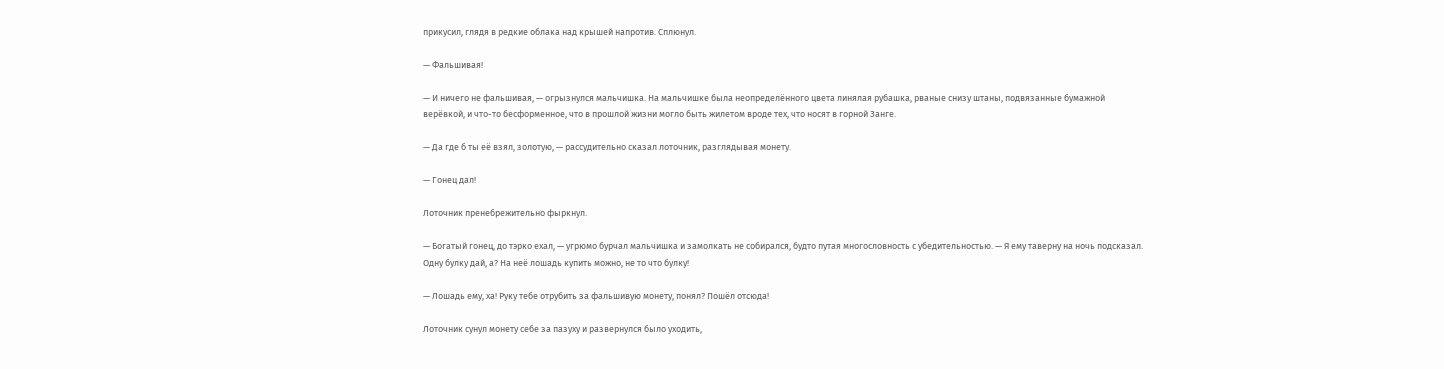прикусил, глядя в редкие облака над крышей напротив. Сплюнул.

— Фальшивая!

— И ничего не фальшивая, — огрызнулся мальчишка. На мальчишке была неопределённого цвета линялая рубашка, рваные снизу штаны, подвязанные бумажной верёвкой, и что-то бесформенное, что в прошлой жизни могло быть жилетом вроде тех, что носят в горной Занге.

— Да где б ты её взял, золотую, — рассудительно сказал лоточник, разглядывая монету.

— Гонец дал!

Лоточник пренебрежительно фыркнул.

— Богатый гонец, до тэрко ехал, — угрюмо бурчал мальчишка и замолкать не собирался, будто путая многословность с убедительностью. — Я ему таверну на ночь подсказал. Одну булку дай, а? На неё лошадь купить можно, не то что булку!

— Лошадь ему, ха! Руку тебе отрубить за фальшивую монету, понял? Пошёл отсюда!

Лоточник сунул монету себе за пазуху и развернулся было уходить,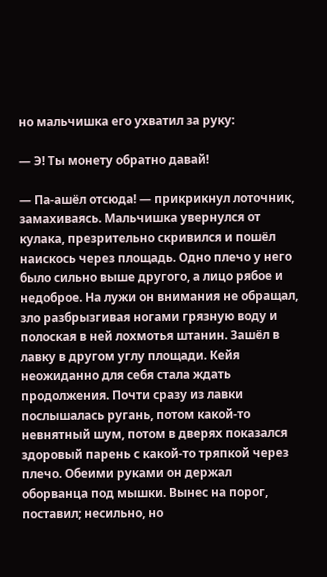но мальчишка его ухватил за руку:

— Э! Ты монету обратно давай!

— Па-ашёл отсюда! — прикрикнул лоточник, замахиваясь. Мальчишка увернулся от кулака, презрительно скривился и пошёл наискось через площадь. Одно плечо у него было сильно выше другого, а лицо рябое и недоброе. На лужи он внимания не обращал, зло разбрызгивая ногами грязную воду и полоская в ней лохмотья штанин. Зашёл в лавку в другом углу площади. Кейя неожиданно для себя стала ждать продолжения. Почти сразу из лавки послышалась ругань, потом какой-то невнятный шум, потом в дверях показался здоровый парень с какой-то тряпкой через плечо. Обеими руками он держал оборванца под мышки. Вынес на порог, поставил; несильно, но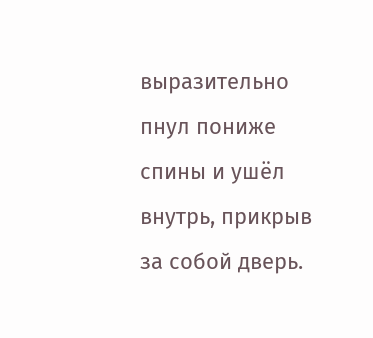выразительно пнул пониже спины и ушёл внутрь, прикрыв за собой дверь.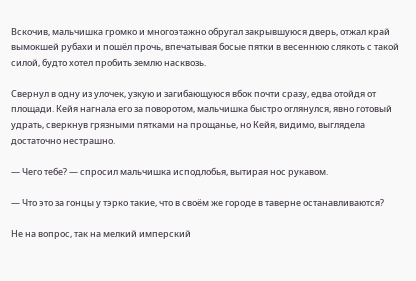Вскочив, мальчишка громко и многоэтажно обругал закрывшуюся дверь, отжал край вымокшей рубахи и пошёл прочь, впечатывая босые пятки в весеннюю слякоть с такой силой, будто хотел пробить землю насквозь.

Свернул в одну из улочек, узкую и загибающуюся вбок почти сразу, едва отойдя от площади. Кейя нагнала его за поворотом, мальчишка быстро оглянулся, явно готовый удрать, сверкнув грязными пятками на прощанье, но Кейя, видимо, выглядела достаточно нестрашно.

— Чего тебе? — спросил мальчишка исподлобья, вытирая нос рукавом.

— Что это за гонцы у тэрко такие, что в своём же городе в таверне останавливаются?

Не на вопрос, так на мелкий имперский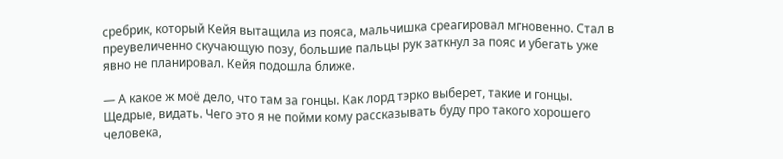сребрик, который Кейя вытащила из пояса, мальчишка среагировал мгновенно. Стал в преувеличенно скучающую позу, большие пальцы рук заткнул за пояс и убегать уже явно не планировал. Кейя подошла ближе.

— А какое ж моё дело, что там за гонцы. Как лорд тэрко выберет, такие и гонцы. Щедрые, видать. Чего это я не пойми кому рассказывать буду про такого хорошего человека,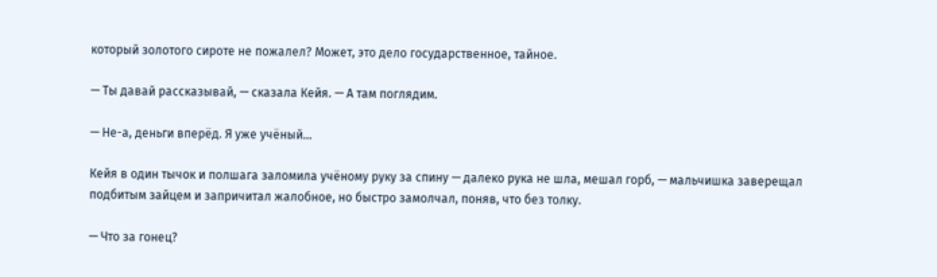который золотого сироте не пожалел? Может, это дело государственное, тайное.

— Ты давай рассказывай, — сказала Кейя. — А там поглядим.

— Не-а, деньги вперёд. Я уже учёный…

Кейя в один тычок и полшага заломила учёному руку за спину — далеко рука не шла, мешал горб, — мальчишка заверещал подбитым зайцем и запричитал жалобное, но быстро замолчал, поняв, что без толку.

— Что за гонец?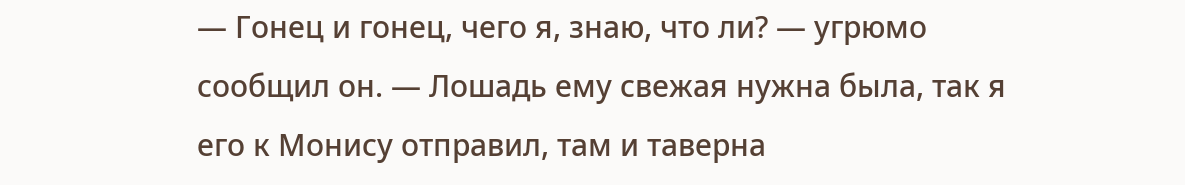— Гонец и гонец, чего я, знаю, что ли? — угрюмо сообщил он. — Лошадь ему свежая нужна была, так я его к Монису отправил, там и таверна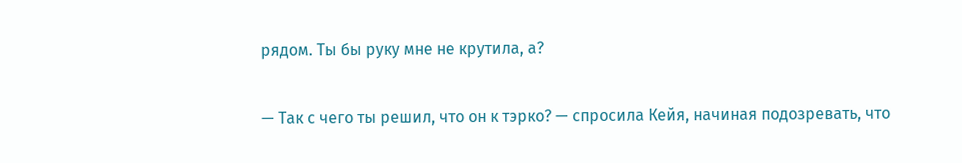рядом. Ты бы руку мне не крутила, а?

— Так с чего ты решил, что он к тэрко? — спросила Кейя, начиная подозревать, что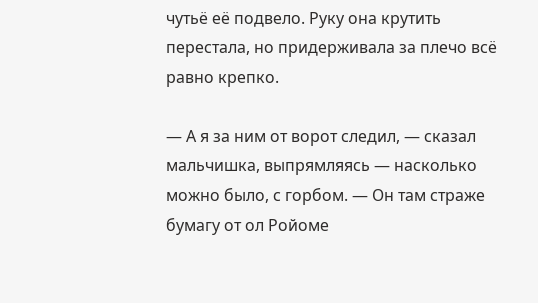чутьё её подвело. Руку она крутить перестала, но придерживала за плечо всё равно крепко.

— А я за ним от ворот следил, — сказал мальчишка, выпрямляясь — насколько можно было, с горбом. — Он там страже бумагу от ол Ройоме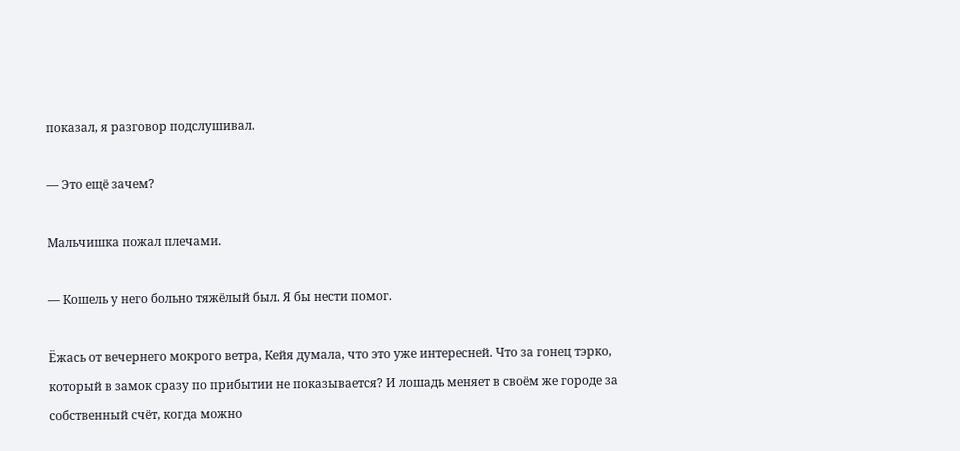показал, я разговор подслушивал.

— Это ещё зачем?

Мальчишка пожал плечами.

— Кошель у него больно тяжёлый был. Я бы нести помог.

Ёжась от вечернего мокрого ветра, Кейя думала, что это уже интересней. Что за гонец тэрко, который в замок сразу по прибытии не показывается? И лошадь меняет в своём же городе за собственный счёт, когда можно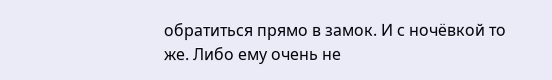обратиться прямо в замок. И с ночёвкой то же. Либо ему очень не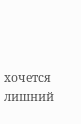хочется лишний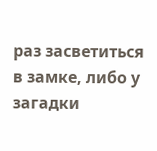раз засветиться в замке, либо у загадки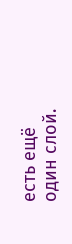есть ещё один слой.